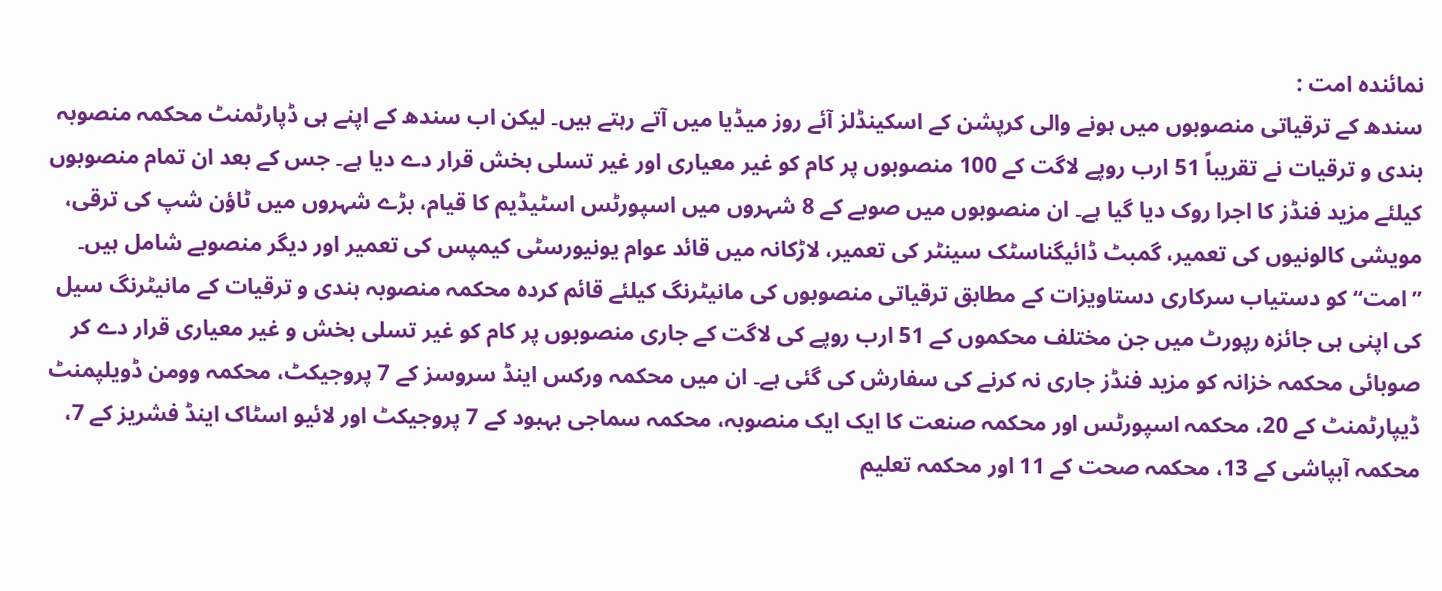نمائندہ امت :
سندھ کے ترقیاتی منصوبوں میں ہونے والی کرپشن کے اسکینڈلز آئے روز میڈیا میں آتے رہتے ہیں۔ لیکن اب سندھ کے اپنے ہی ڈپارٹمنٹ محکمہ منصوبہ بندی و ترقیات نے تقریباً 51 ارب روپے لاگت کے 100 منصوبوں پر کام کو غیر معیاری اور غیر تسلی بخش قرار دے دیا ہے۔ جس کے بعد ان تمام منصوبوں کیلئے مزید فنڈز کا اجرا روک دیا گیا ہے۔ ان منصوبوں میں صوبے کے 8 شہروں میں اسپورٹس اسٹیڈیم کا قیام، بڑے شہروں میں ٹاؤن شپ کی ترقی، مویشی کالونیوں کی تعمیر، گمبٹ ڈائیگناسٹک سینٹر کی تعمیر، لاڑکانہ میں قائد عوام یونیورسٹی کیمپس کی تعمیر اور دیگر منصوبے شامل ہیں۔
’’امت‘‘ کو دستیاب سرکاری دستاویزات کے مطابق ترقیاتی منصوبوں کی مانیٹرنگ کیلئے قائم کردہ محکمہ منصوبہ بندی و ترقیات کے مانیٹرنگ سیل کی اپنی ہی جائزہ رپورٹ میں جن مختلف محکموں کے 51 ارب روپے کی لاگت کے جاری منصوبوں پر کام کو غیر تسلی بخش و غیر معیاری قرار دے کر صوبائی محکمہ خزانہ کو مزید فنڈز جاری نہ کرنے کی سفارش کی گئی ہے۔ ان میں محکمہ ورکس اینڈ سروسز کے 7 پروجیکٹ، محکمہ وومن ڈویلپمنٹ ڈیپارٹمنٹ کے 20، محکمہ اسپورٹس اور محکمہ صنعت کا ایک ایک منصوبہ، محکمہ سماجی بہبود کے 7 پروجیکٹ اور لائیو اسٹاک اینڈ فشریز کے 7، محکمہ آبپاشی کے 13، محکمہ صحت کے 11 اور محکمہ تعلیم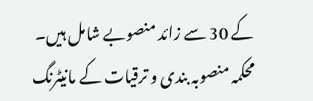کے 30 سے زائد منصوبے شامل ہیں۔
محکمہ منصوبہ بندی و ترقیات کے مانیٹرنگ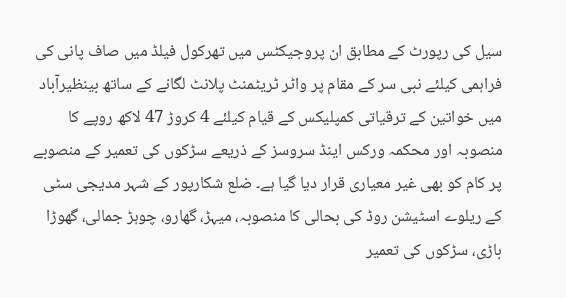سیل کی رپورٹ کے مطابق ان پروجیکٹس میں تھرکول فیلڈ میں صاف پانی کی فراہمی کیلئے نبی سر کے مقام پر واٹر ٹریٹمنٹ پلانٹ لگانے کے ساتھ بینظیرآباد میں خواتین کے ترقیاتی کمپلیکس کے قیام کیلئے 4 کروڑ 47 لاکھ روپے کا منصوبہ اور محکمہ ورکس اینڈ سروسز کے ذریعے سڑکوں کی تعمیر کے منصوبے پر کام کو بھی غیر معیاری قرار دیا گیا ہے۔ ضلع شکارپور کے شہر مدیجی سٹی کے ریلوے اسٹیشن روڈ کی بحالی کا منصوبہ، میہڑ، گھارو، چوہڑ جمالی، گھوڑا باڑی، سڑکوں کی تعمیر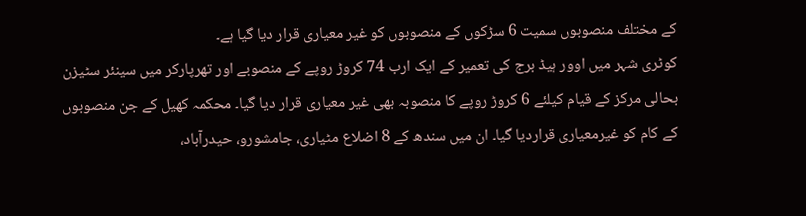کے مختلف منصوبوں سمیت 6 سڑکوں کے منصوبوں کو غیر معیاری قرار دیا گیا ہے۔
کوٹری شہر میں اوور ہیڈ برج کی تعمیر کے ایک ارب 74 کروڑ روپے کے منصوبے اور تھرپارکر میں سینئر سٹیزن بحالی مرکز کے قیام کیلئے 6 کروڑ روپے کا منصوبہ بھی غیر معیاری قرار دیا گیا۔ محکمہ کھیل کے جن منصوبوں کے کام کو غیرمعیاری قراردیا گیا۔ ان میں سندھ کے 8 اضلاع مٹیاری، جامشورو، حیدرآباد،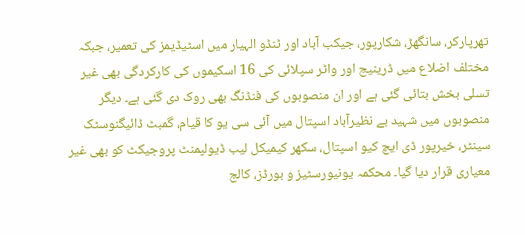تھرپارکر، سانگھڑ، شکارپور، جیکب آباد اور ٹنڈو الہیار میں اسٹیڈیمز کی تعمیر، جبکہ مختلف اضلاع میں ڈرینیج اور واٹر سپلائی کی 16 اسکیموں کی کارکردگی بھی غیر تسلی بخش بتائی گئی ہے اور ان منصوبوں کی فنڈنگ بھی روک دی گئی ہے۔ دیگر منصوبوں میں شہید بے نظیرآباد اسپتال میں آئی سی یو کا قیام، گمبٹ ڈائیگنوسٹک سینٹر، خیرپور ڈی ایچ کیو اسپتال، سکھر کیمیکل لیب ڈیولپمنٹ پروجیکٹ کو بھی غیر معیاری قرار دیا گیا۔ محکمہ یونیورسٹیز و بورڈز، کالج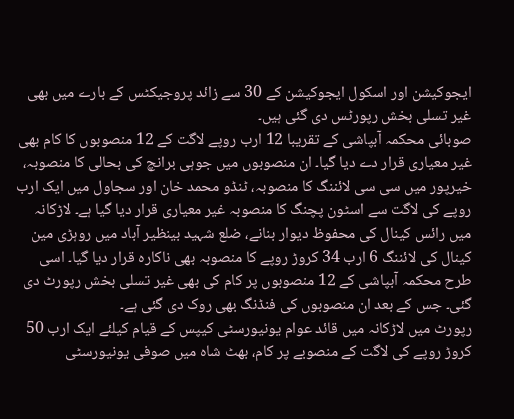ایجوکیشن اور اسکول ایجوکیشن کے 30 سے زائد پروجیکٹس کے بارے میں بھی غیر تسلی بخش رپورٹس دی گئی ہیں۔
صوبائی محکمہ آبپاشی کے تقریبا 12 ارب روپے لاگت کے 12 منصوبوں کا کام بھی غیر معیاری قرار دے دیا گیا۔ ان منصوبوں میں جوہی برانچ کی بحالی کا منصوبہ، خیرپور میں سی سی لائننگ کا منصوبہ، ٹنڈو محمد خان اور سجاول میں ایک ارب روپے کی لاگت سے اسٹون پچنگ کا منصوبہ غیر معیاری قرار دیا گیا ہے۔ لاڑکانہ میں رائس کینال کی محفوظ دیوار بنانے، ضلع شہید بینظیر آباد میں روہڑی مین کینال کی لائننگ 6 ارب 34 کروڑ روپے کا منصوبہ بھی ناکارہ قرار دیا گیا۔ اسی طرح محکمہ آبپاشی کے 12 منصوبوں پر کام کی بھی غیر تسلی بخش رپورٹ دی گئی۔ جس کے بعد ان منصوبوں کی فنڈنگ بھی روک دی گئی ہے۔
رپورٹ میں لاڑکانہ میں قائد عوام یونیورسٹی کیپس کے قیام کیلئے ایک ارب 50 کروڑ روپے کی لاگت کے منصوبے پر کام، بھٹ شاہ میں صوفی یونیورسٹی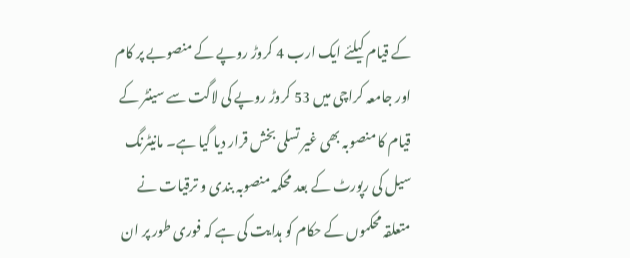کے قیام کیلئے ایک ارب 4 کروڑ روپے کے منصوبے پر کام اور جامعہ کراچی میں 53 کروڑ روپے کی لاگت سے سینٹر کے قیام کا منصوبہ بھی غیر تسلی بخش قرار دیا گیا ہے۔ مانیٹرنگ سیل کی رپورٹ کے بعد محکمہ منصوبہ بندی و ترقیات نے متعلقہ محکموں کے حکام کو ہدایت کی ہے کہ فوری طور پر ان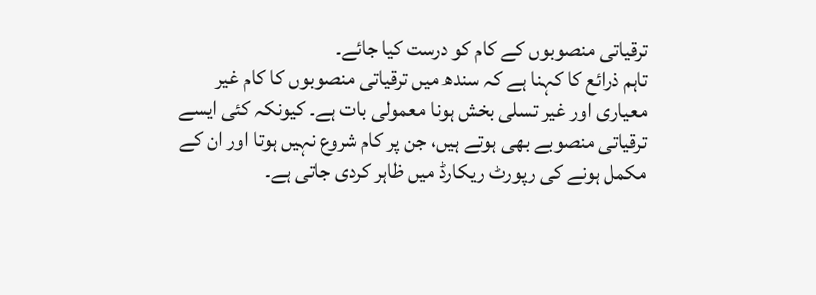ترقیاتی منصوبوں کے کام کو درست کیا جائے۔
تاہم ذرائع کا کہنا ہے کہ سندھ میں ترقیاتی منصوبوں کا کام غیر معیاری اور غیر تسلی بخش ہونا معمولی بات ہے۔ کیونکہ کئی ایسے ترقیاتی منصوبے بھی ہوتے ہیں، جن پر کام شروع نہیں ہوتا اور ان کے مکمل ہونے کی رپورٹ ریکارڈ میں ظاہر کردی جاتی ہے۔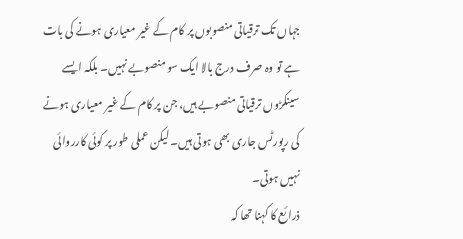جہاں تک ترقیاتی منصوبوں پر کام کے غیر معیاری ہونے کی بات ہے تو وہ صرف درج بالا ایک سو منصوبے نہیں۔ بلکہ ایسے سینکڑوں ترقیاتی منصوبے ہیں، جن پر کام کے غیر معیاری ہونے کی رپورٹس جاری بھی ہوتی ہیں۔ لیکن عملی طور پر کوئی کارروائی نہیں ہوتی۔
ذرائع کا کہنا تھا کہ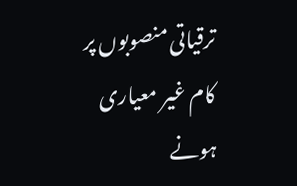ترقیاتی منصوبوں پر کام غیر معیاری ہونے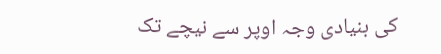کی بنیادی وجہ اوپر سے نیچے تک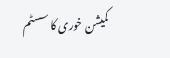کمیشن خوری کا سسٹم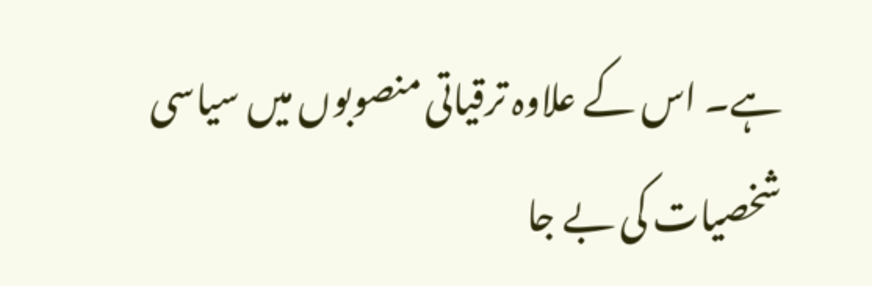ہے۔ اس کے علاوہ ترقیاتی منصوبوں میں سیاسی شخصیات کی بے جا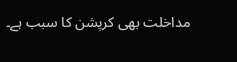مداخلت بھی کرپشن کا سبب ہے۔